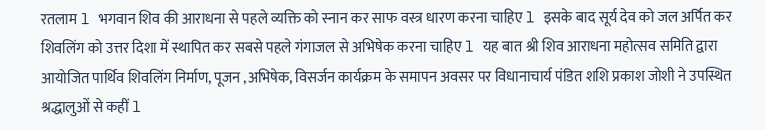रतलाम l भगवान शिव की आराधना से पहले व्यक्ति को स्नान कर साफ वस्त्र धारण करना चाहिए l इसके बाद सूर्य देव को जल अर्पित कर शिवलिंग को उत्तर दिशा में स्थापित कर सबसे पहले गंगाजल से अभिषेक करना चाहिए l यह बात श्री शिव आराधना महोत्सव समिति द्वारा आयोजित पार्थिव शिवलिंग निर्माण, पूजन ,अभिषेक, विसर्जन कार्यक्रम के समापन अवसर पर विधानाचार्य पंडित शशि प्रकाश जोशी ने उपस्थित श्रद्धालुओं से कहीं l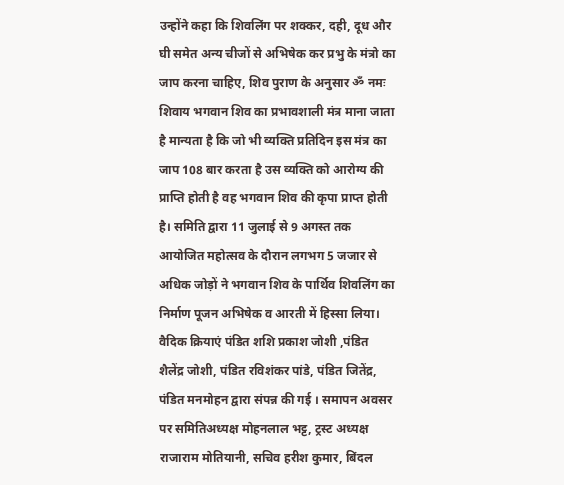उन्होंने कहा कि शिवलिंग पर शक्कर, दही, दूध और घी समेत अन्य चीजों से अभिषेक कर प्रभु के मंत्रो का जाप करना चाहिए, शिव पुराण के अनुसार ॐ नमः शिवाय भगवान शिव का प्रभावशाली मंत्र माना जाता है मान्यता है कि जो भी व्यक्ति प्रतिदिन इस मंत्र का जाप 108 बार करता है उस व्यक्ति को आरोग्य की प्राप्ति होती है वह भगवान शिव की कृपा प्राप्त होती है। समिति द्वारा 11 जुलाई से 9 अगस्त तक आयोजित महोत्सव के दौरान लगभग 5 जजार से अधिक जोड़ों ने भगवान शिव के पार्थिव शिवलिंग का निर्माण पूजन अभिषेक व आरती में हिस्सा लिया। वैदिक क्रियाएं पंडित शशि प्रकाश जोशी ,पंडित शैलेंद्र जोशी, पंडित रविशंकर पांडे, पंडित जितेंद्र, पंडित मनमोहन द्वारा संपन्न की गई । समापन अवसर पर समितिअध्यक्ष मोहनलाल भट्ट, ट्रस्ट अध्यक्ष राजाराम मोतियानी, सचिव हरीश कुमार, बिंदल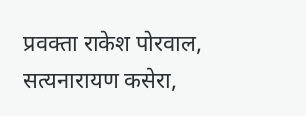प्रवक्ता राकेश पोरवाल, सत्यनारायण कसेरा,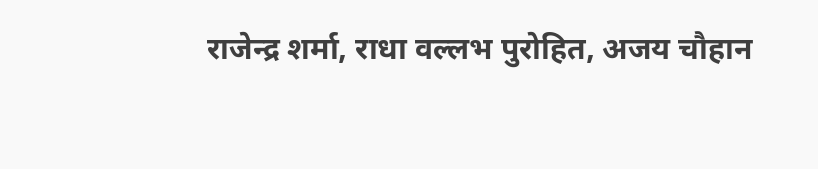राजेन्द्र शर्मा, राधा वल्लभ पुरोहित, अजय चौहान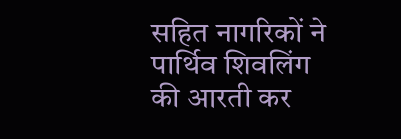सहित नागरिकों ने पार्थिव शिवलिंग की आरती कर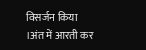विसर्जन किया ।अंत में आरती कर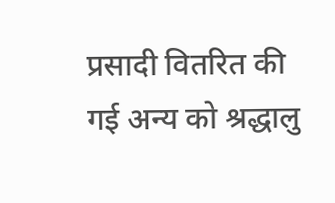प्रसादी वितरित की गई अन्य को श्रद्धालु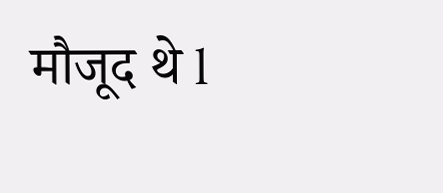मौजूद थे l